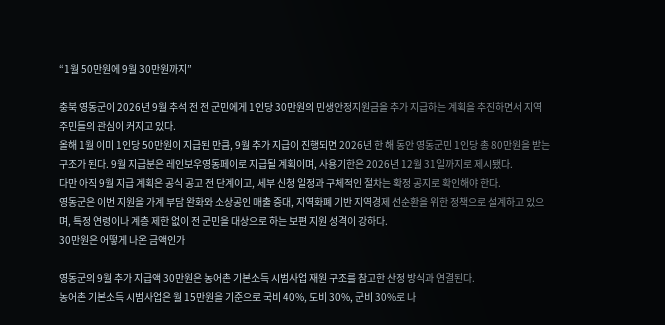“1월 50만원에 9월 30만원까지”

충북 영동군이 2026년 9월 추석 전 전 군민에게 1인당 30만원의 민생안정지원금을 추가 지급하는 계획을 추진하면서 지역 주민들의 관심이 커지고 있다.
올해 1월 이미 1인당 50만원이 지급된 만큼, 9월 추가 지급이 진행되면 2026년 한 해 동안 영동군민 1인당 총 80만원을 받는 구조가 된다. 9월 지급분은 레인보우영동페이로 지급될 계획이며, 사용기한은 2026년 12월 31일까지로 제시됐다.
다만 아직 9월 지급 계획은 공식 공고 전 단계이고, 세부 신청 일정과 구체적인 절차는 확정 공지로 확인해야 한다.
영동군은 이번 지원을 가계 부담 완화와 소상공인 매출 증대, 지역화폐 기반 지역경제 선순환을 위한 정책으로 설계하고 있으며, 특정 연령이나 계층 제한 없이 전 군민을 대상으로 하는 보편 지원 성격이 강하다.
30만원은 어떻게 나온 금액인가

영동군의 9월 추가 지급액 30만원은 농어촌 기본소득 시범사업 재원 구조를 참고한 산정 방식과 연결된다.
농어촌 기본소득 시범사업은 월 15만원을 기준으로 국비 40%, 도비 30%, 군비 30%로 나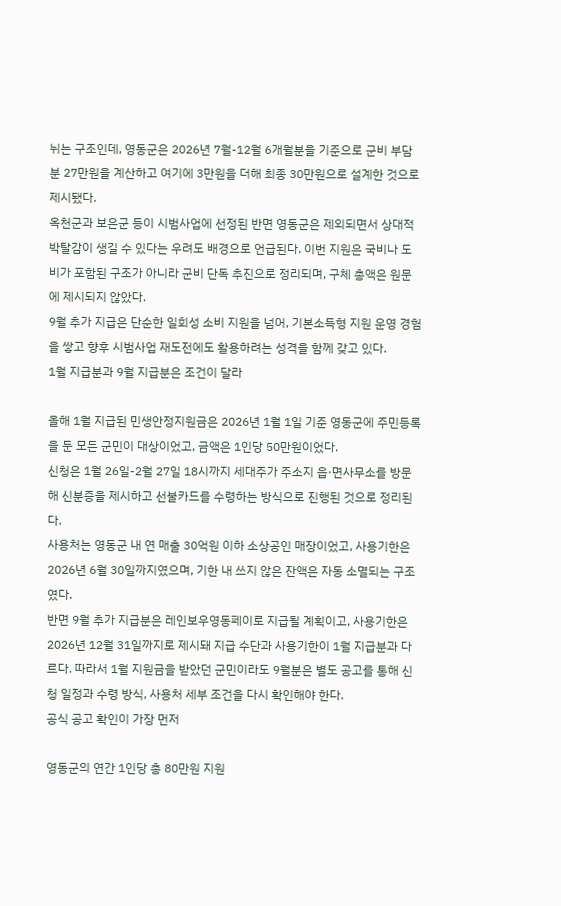뉘는 구조인데, 영동군은 2026년 7월-12월 6개월분을 기준으로 군비 부담분 27만원을 계산하고 여기에 3만원을 더해 최종 30만원으로 설계한 것으로 제시됐다.
옥천군과 보은군 등이 시범사업에 선정된 반면 영동군은 제외되면서 상대적 박탈감이 생길 수 있다는 우려도 배경으로 언급된다. 이번 지원은 국비나 도비가 포함된 구조가 아니라 군비 단독 추진으로 정리되며, 구체 총액은 원문에 제시되지 않았다.
9월 추가 지급은 단순한 일회성 소비 지원을 넘어, 기본소득형 지원 운영 경험을 쌓고 향후 시범사업 재도전에도 활용하려는 성격을 함께 갖고 있다.
1월 지급분과 9월 지급분은 조건이 달라

올해 1월 지급된 민생안정지원금은 2026년 1월 1일 기준 영동군에 주민등록을 둔 모든 군민이 대상이었고, 금액은 1인당 50만원이었다.
신청은 1월 26일-2월 27일 18시까지 세대주가 주소지 읍·면사무소를 방문해 신분증을 제시하고 선불카드를 수령하는 방식으로 진행된 것으로 정리된다.
사용처는 영동군 내 연 매출 30억원 이하 소상공인 매장이었고, 사용기한은 2026년 6월 30일까지였으며, 기한 내 쓰지 않은 잔액은 자동 소멸되는 구조였다.
반면 9월 추가 지급분은 레인보우영동페이로 지급될 계획이고, 사용기한은 2026년 12월 31일까지로 제시돼 지급 수단과 사용기한이 1월 지급분과 다르다. 따라서 1월 지원금을 받았던 군민이라도 9월분은 별도 공고를 통해 신청 일정과 수령 방식, 사용처 세부 조건을 다시 확인해야 한다.
공식 공고 확인이 가장 먼저

영동군의 연간 1인당 총 80만원 지원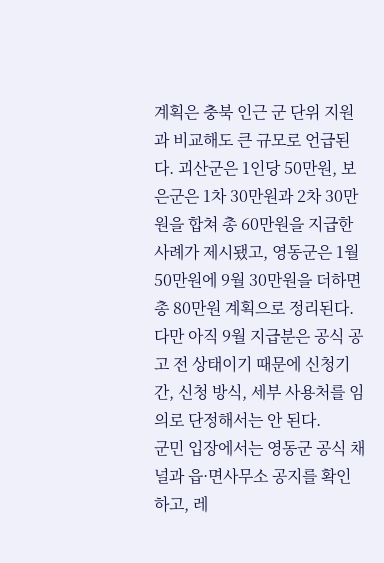계획은 충북 인근 군 단위 지원과 비교해도 큰 규모로 언급된다. 괴산군은 1인당 50만원, 보은군은 1차 30만원과 2차 30만원을 합쳐 총 60만원을 지급한 사례가 제시됐고, 영동군은 1월 50만원에 9월 30만원을 더하면 총 80만원 계획으로 정리된다.
다만 아직 9월 지급분은 공식 공고 전 상태이기 때문에 신청기간, 신청 방식, 세부 사용처를 임의로 단정해서는 안 된다.
군민 입장에서는 영동군 공식 채널과 읍·면사무소 공지를 확인하고, 레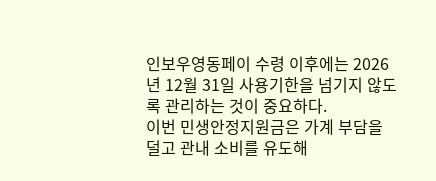인보우영동페이 수령 이후에는 2026년 12월 31일 사용기한을 넘기지 않도록 관리하는 것이 중요하다.
이번 민생안정지원금은 가계 부담을 덜고 관내 소비를 유도해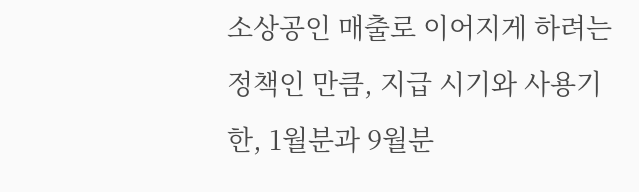소상공인 매출로 이어지게 하려는 정책인 만큼, 지급 시기와 사용기한, 1월분과 9월분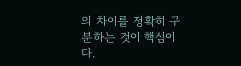의 차이를 정확히 구분하는 것이 핵심이다.